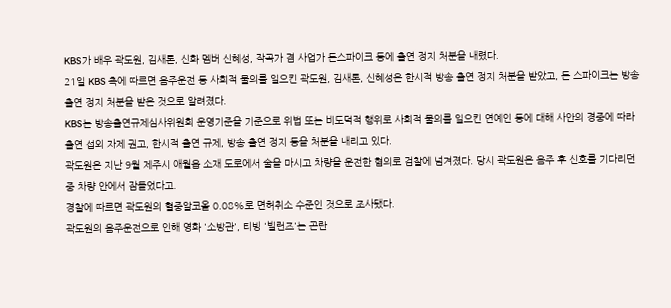KBS가 배우 곽도원, 김새론, 신화 멤버 신혜성, 작곡가 겸 사업가 돈스파이크 등에 출연 정지 처분을 내렸다.
21일 KBS 측에 따르면 음주운전 등 사회적 물의를 일으킨 곽도원, 김새론, 신혜성은 한시적 방송 출연 정지 처분을 받았고, 돈 스파이크는 방송 출연 정지 처분을 받은 것으로 알려졌다.
KBS는 방송출연규제심사위원회 운영기준을 기준으로 위법 또는 비도덕적 행위로 사회적 물의를 일으킨 연예인 등에 대해 사안의 경중에 따라 출연 섭외 자제 권고, 한시적 출연 규제, 방송 출연 정지 등을 처분을 내리고 있다.
곽도원은 지난 9월 제주시 애월읍 소재 도로에서 술을 마시고 차량을 운전한 혐의로 검찰에 넘겨졌다. 당시 곽도원은 음주 후 신호를 기다리던 중 차량 안에서 잠들었다고.
경찰에 따르면 곽도원의 혈중알코올 0.08%로 면허취소 수준인 것으로 조사됐다.
곽도원의 음주운전으로 인해 영화 '소방관', 티빙 '빌런즈'는 곤란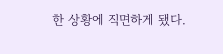한 상황에 직면하게 됐다.